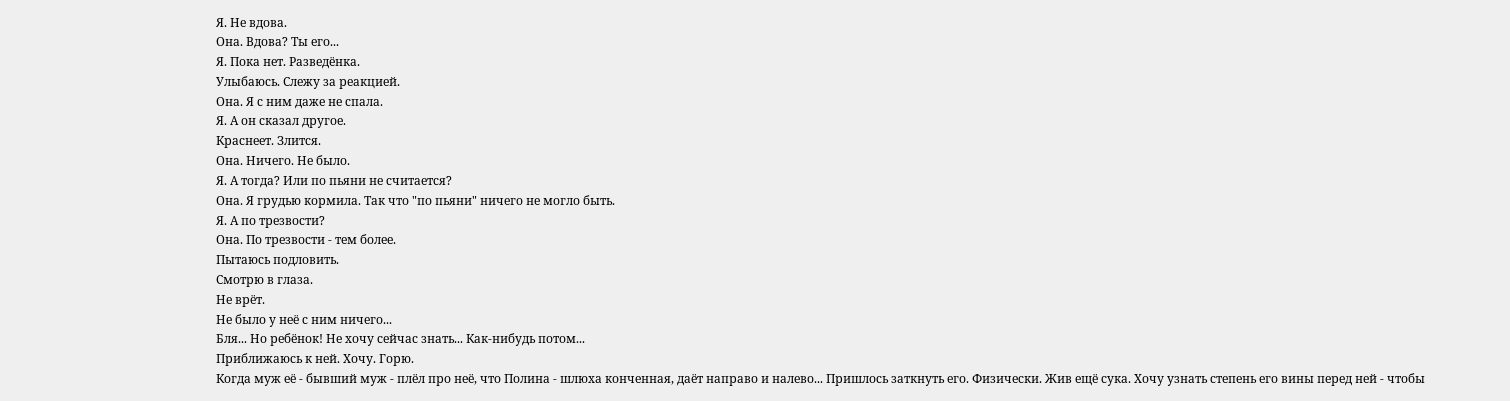Я. Не вдова.
Она. Вдова? Ты его...
Я. Пока нет. Разведёнка.
Улыбаюсь. Слежу за реакцией.
Она. Я с ним даже не спала.
Я. А он сказал другое.
Краснеет. Злится.
Она. Ничего. Не было.
Я. А тогда? Или по пьяни не считается?
Она. Я грудью кормила. Так что "по пьяни" ничего не могло быть.
Я. А по трезвости?
Она. По трезвости - тем более.
Пытаюсь подловить.
Смотрю в глаза.
Не врёт.
Не было у неё с ним ничего...
Бля... Но ребёнок! Не хочу сейчас знать... Как-нибудь потом...
Приближаюсь к ней. Хочу. Горю.
Когда муж её - бывший муж - плёл про неё, что Полина - шлюха конченная, даёт направо и налево... Пришлось заткнуть его. Физически. Жив ещё сука. Хочу узнать степень его вины перед ней - чтобы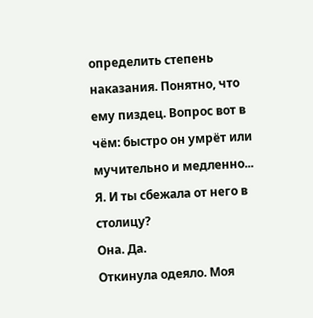определить степень наказания. Понятно, что ему пиздец. Вопрос вот в чём: быстро он умрёт или мучительно и медленно...
Я. И ты сбежала от него в столицу?
Она. Да.
Откинула одеяло. Моя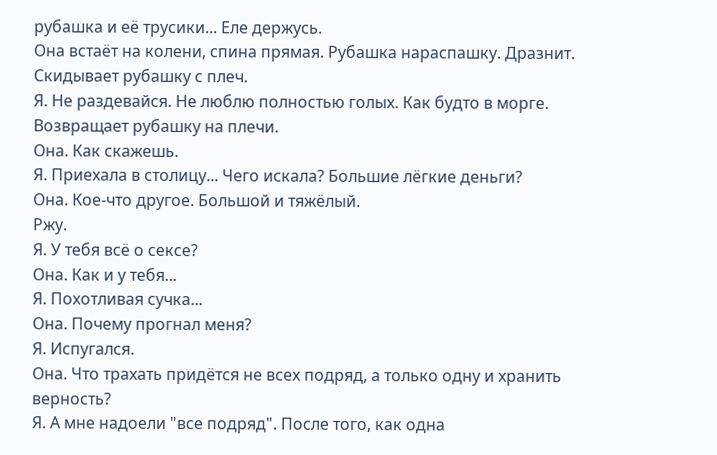рубашка и её трусики... Еле держусь.
Она встаёт на колени, спина прямая. Рубашка нараспашку. Дразнит.
Скидывает рубашку с плеч.
Я. Не раздевайся. Не люблю полностью голых. Как будто в морге.
Возвращает рубашку на плечи.
Она. Как скажешь.
Я. Приехала в столицу... Чего искала? Большие лёгкие деньги?
Она. Кое-что другое. Большой и тяжёлый.
Ржу.
Я. У тебя всё о сексе?
Она. Как и у тебя...
Я. Похотливая сучка...
Она. Почему прогнал меня?
Я. Испугался.
Она. Что трахать придётся не всех подряд, а только одну и хранить верность?
Я. А мне надоели "все подряд". После того, как одна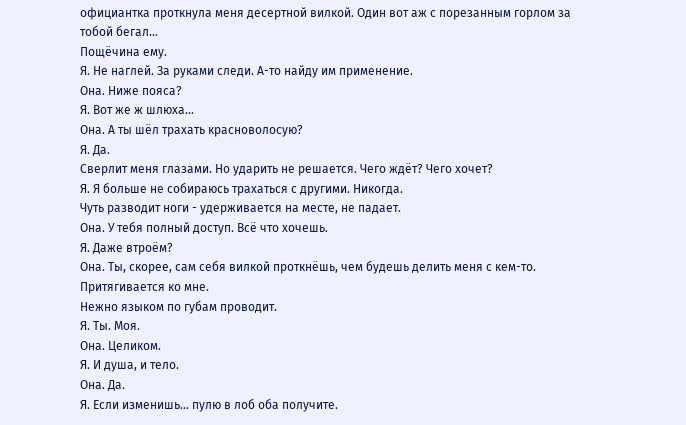официантка проткнула меня десертной вилкой. Один вот аж с порезанным горлом за тобой бегал...
Пощёчина ему.
Я. Не наглей. За руками следи. А-то найду им применение.
Она. Ниже пояса?
Я. Вот же ж шлюха...
Она. А ты шёл трахать красноволосую?
Я. Да.
Сверлит меня глазами. Но ударить не решается. Чего ждёт? Чего хочет?
Я. Я больше не собираюсь трахаться с другими. Никогда.
Чуть разводит ноги - удерживается на месте, не падает.
Она. У тебя полный доступ. Всё что хочешь.
Я. Даже втроём?
Она. Ты, скорее, сам себя вилкой проткнёшь, чем будешь делить меня с кем-то.
Притягивается ко мне.
Нежно языком по губам проводит.
Я. Ты. Моя.
Она. Целиком.
Я. И душа, и тело.
Она. Да.
Я. Если изменишь... пулю в лоб оба получите.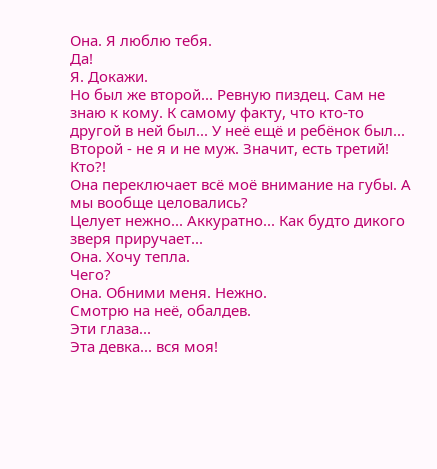Она. Я люблю тебя.
Да!
Я. Докажи.
Но был же второй... Ревную пиздец. Сам не знаю к кому. К самому факту, что кто-то другой в ней был... У неё ещё и ребёнок был...
Второй - не я и не муж. Значит, есть третий! Кто?!
Она переключает всё моё внимание на губы. А мы вообще целовались?
Целует нежно... Аккуратно... Как будто дикого зверя приручает...
Она. Хочу тепла.
Чего?
Она. Обними меня. Нежно.
Смотрю на неё, обалдев.
Эти глаза...
Эта девка... вся моя!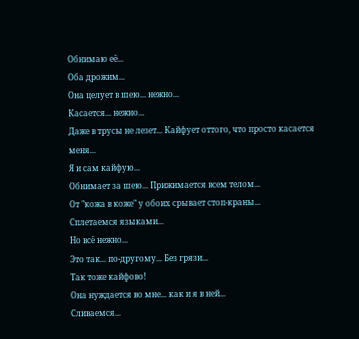Обнимаю её...
Оба дрожим...
Она целует в шею... нежно...
Касается... нежно...
Даже в трусы не лезет... Кайфует оттого, что просто касается меня...
Я и сам кайфую...
Обнимает за шею... Прижимается всем телом...
От "кожа в коже" у обоих срывает стоп-краны...
Сплетаемся языками...
Но всё нежно...
Это так... по-другому... Без грязи...
Так тоже кайфово!
Она нуждается во мне... как и я в ней...
Сливаемся...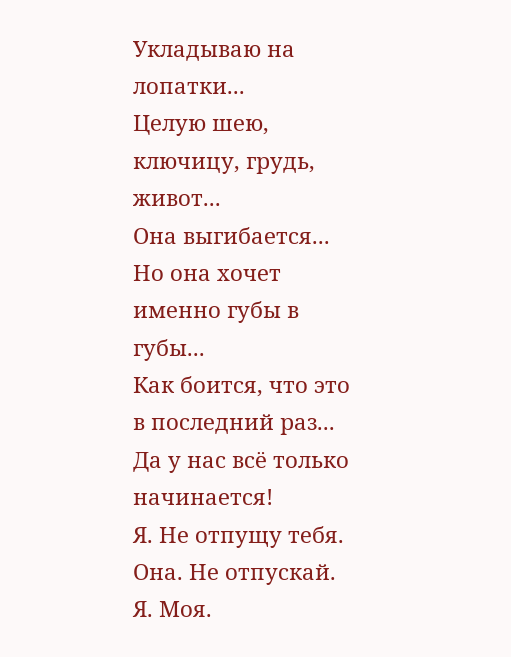Укладываю на лопатки...
Целую шею, ключицу, грудь, живот...
Она выгибается...
Но она хочет именно губы в губы...
Как боится, что это в последний раз...
Да у нас всё только начинается!
Я. Не отпущу тебя.
Она. Не отпускай.
Я. Моя.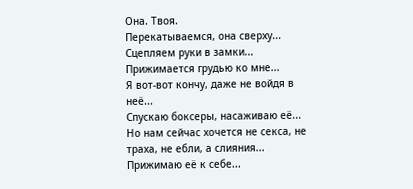Она. Твоя.
Перекатываемся, она сверху...
Сцепляем руки в замки...
Прижимается грудью ко мне...
Я вот-вот кончу, даже не войдя в неё...
Спускаю боксеры, насаживаю её...
Но нам сейчас хочется не секса, не траха, не ебли, а слияния...
Прижимаю её к себе...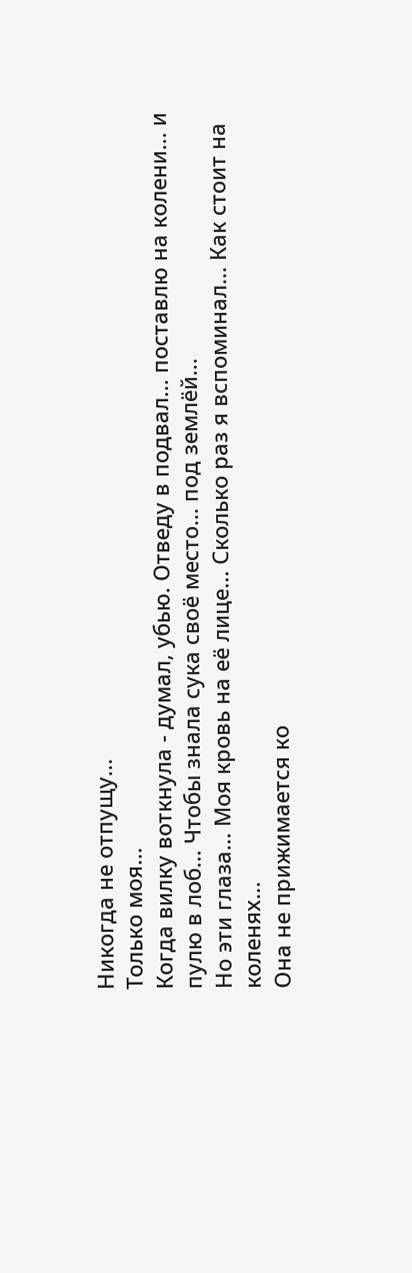Никогда не отпущу...
Только моя...
Когда вилку воткнула - думал, убью. Отведу в подвал... поставлю на колени... и пулю в лоб... Чтобы знала сука своё место... под землёй...
Но эти глаза... Моя кровь на её лице... Сколько раз я вспоминал... Как стоит на коленях...
Она не прижимается ко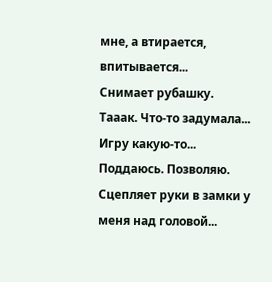мне, а втирается, впитывается...
Снимает рубашку.
Тааак. Что-то задумала... Игру какую-то...
Поддаюсь. Позволяю.
Сцепляет руки в замки у меня над головой...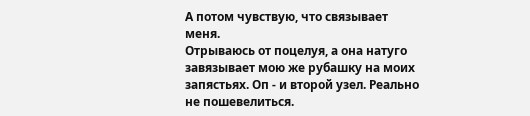А потом чувствую, что связывает меня.
Отрываюсь от поцелуя, а она натуго завязывает мою же рубашку на моих запястьях. Оп - и второй узел. Реально не пошевелиться.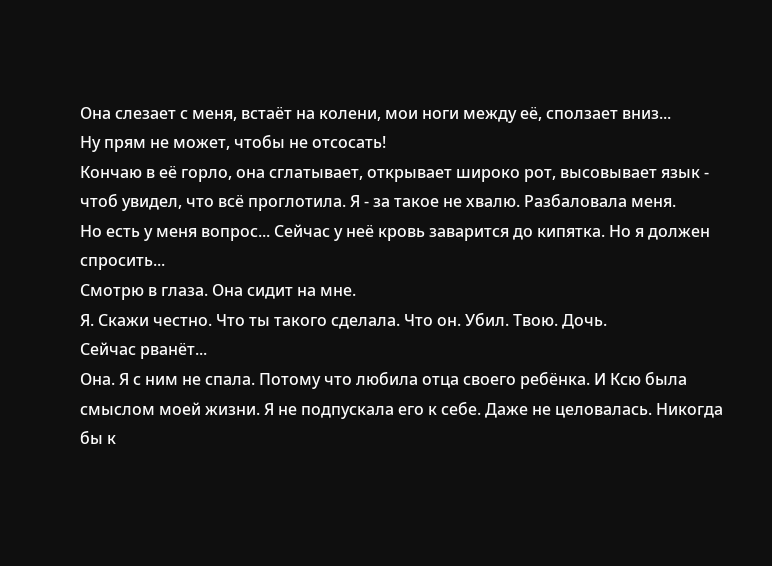Она слезает с меня, встаёт на колени, мои ноги между её, сползает вниз...
Ну прям не может, чтобы не отсосать!
Кончаю в её горло, она сглатывает, открывает широко рот, высовывает язык - чтоб увидел, что всё проглотила. Я - за такое не хвалю. Разбаловала меня.
Но есть у меня вопрос... Сейчас у неё кровь заварится до кипятка. Но я должен спросить...
Смотрю в глаза. Она сидит на мне.
Я. Скажи честно. Что ты такого сделала. Что он. Убил. Твою. Дочь.
Сейчас рванёт...
Она. Я с ним не спала. Потому что любила отца своего ребёнка. И Ксю была смыслом моей жизни. Я не подпускала его к себе. Даже не целовалась. Никогда бы к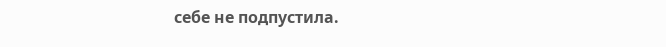себе не подпустила.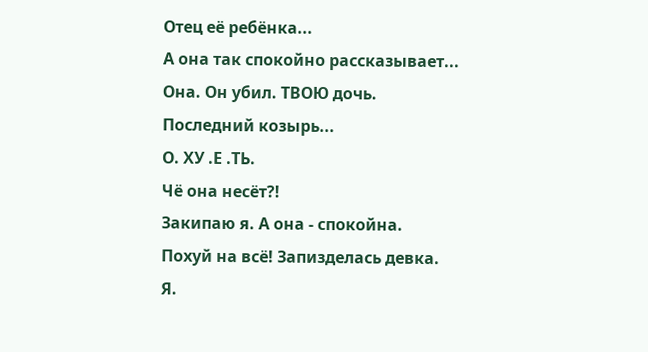Отец её ребёнка...
А она так спокойно рассказывает...
Она. Он убил. ТВОЮ дочь.
Последний козырь...
О. ХУ .Е .ТЬ.
Чё она несёт?!
Закипаю я. А она - спокойна.
Похуй на всё! Запизделась девка.
Я.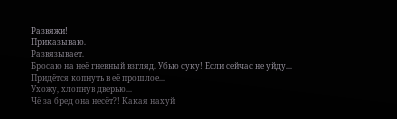Развяжи!
Приказываю.
Развязывает.
Бросаю на неё гневный взгляд. Убью суку! Если сейчас не уйду...
Придётся копнуть в её прошлое...
Ухожу, хлопнув дверью...
Чё за бред она несёт?! Какая нахуй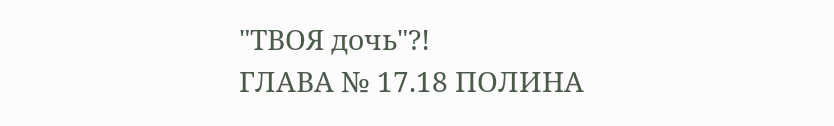"ТВОЯ дочь"?!
ГЛАВА № 17.18 ПОЛИНА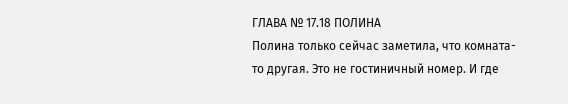ГЛАВА № 17.18 ПОЛИНА
Полина только сейчас заметила, что комната-то другая. Это не гостиничный номер. И где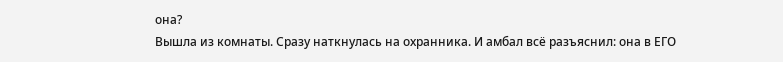она?
Вышла из комнаты. Сразу наткнулась на охранника. И амбал всё разъяснил: она в ЕГО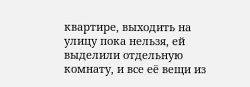квартире, выходить на улицу пока нельзя, ей выделили отдельную комнату, и все её вещи из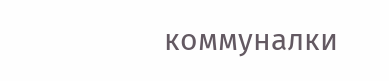коммуналки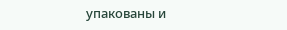упакованы и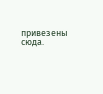привезены сюда.